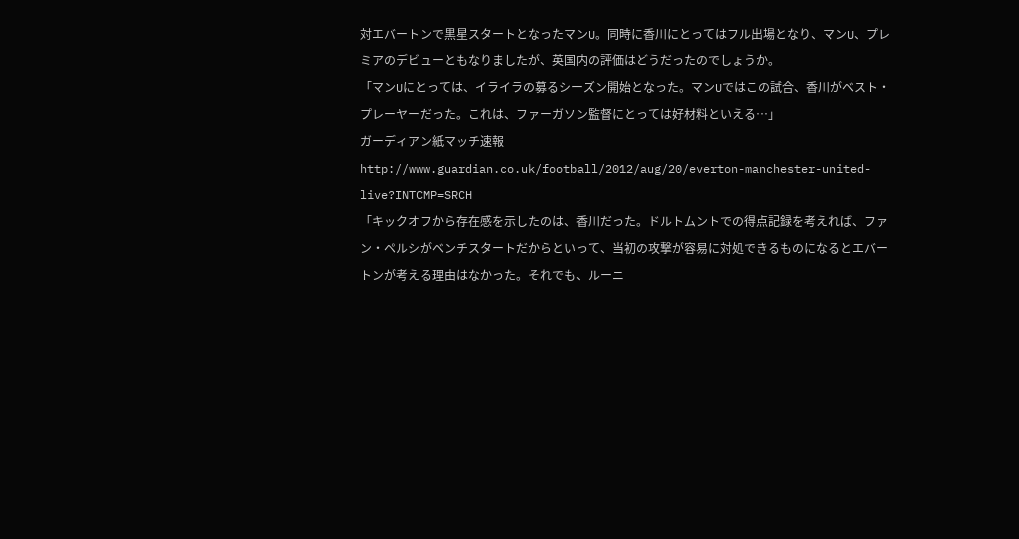対エバートンで黒星スタートとなったマンU。同時に香川にとってはフル出場となり、マンU、プレミアのデビューともなりましたが、英国内の評価はどうだったのでしょうか。
「マンUにとっては、イライラの募るシーズン開始となった。マンUではこの試合、香川がベスト・プレーヤーだった。これは、ファーガソン監督にとっては好材料といえる…」
ガーディアン紙マッチ速報
http://www.guardian.co.uk/football/2012/aug/20/everton-manchester-united-live?INTCMP=SRCH
「キックオフから存在感を示したのは、香川だった。ドルトムントでの得点記録を考えれば、ファン・ペルシがベンチスタートだからといって、当初の攻撃が容易に対処できるものになるとエバートンが考える理由はなかった。それでも、ルーニ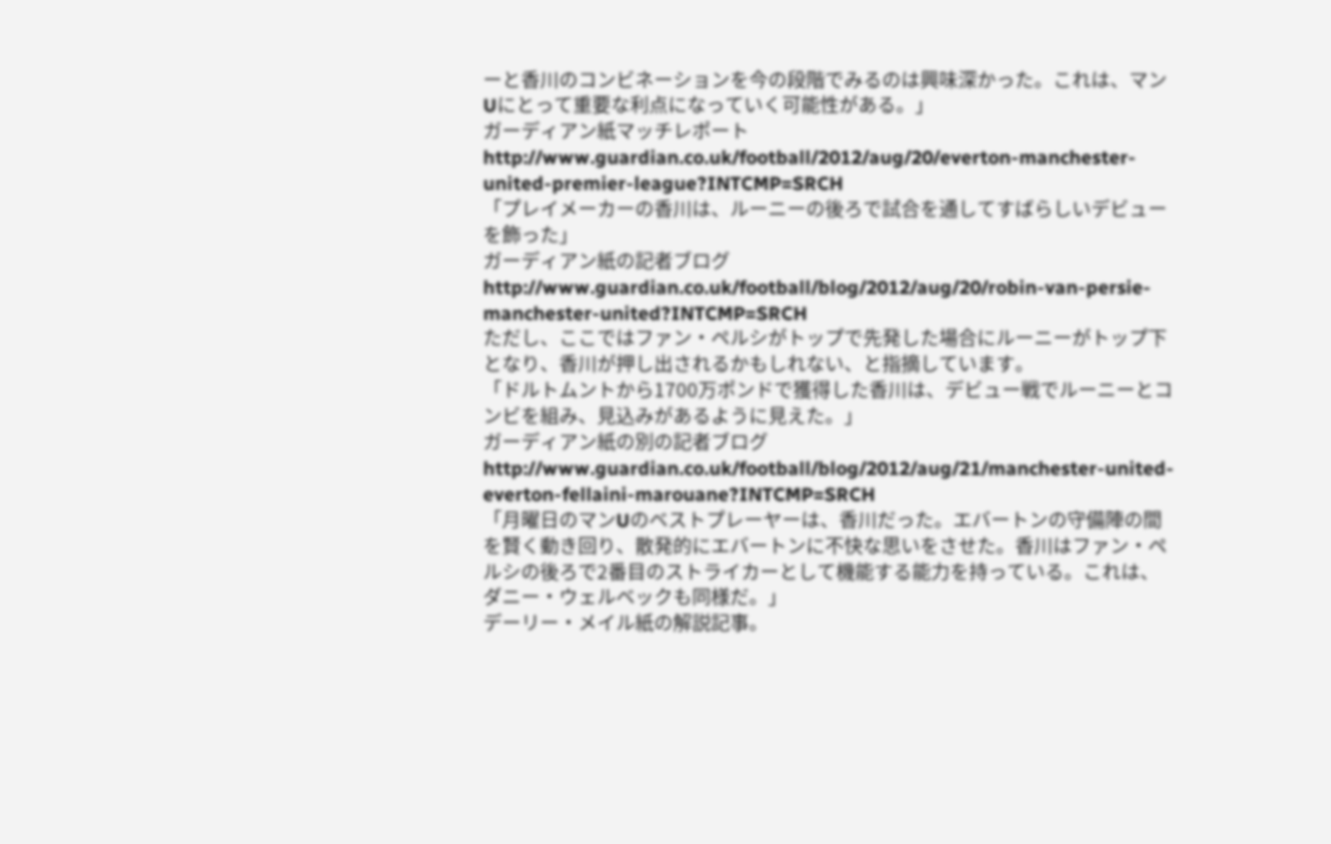ーと香川のコンビネーションを今の段階でみるのは興味深かった。これは、マンUにとって重要な利点になっていく可能性がある。」
ガーディアン紙マッチレポート
http://www.guardian.co.uk/football/2012/aug/20/everton-manchester-united-premier-league?INTCMP=SRCH
「プレイメーカーの香川は、ルーニーの後ろで試合を通してすばらしいデビューを飾った」
ガーディアン紙の記者ブログ
http://www.guardian.co.uk/football/blog/2012/aug/20/robin-van-persie-manchester-united?INTCMP=SRCH
ただし、ここではファン・ペルシがトップで先発した場合にルーニーがトップ下となり、香川が押し出されるかもしれない、と指摘しています。
「ドルトムントから1700万ポンドで獲得した香川は、デビュー戦でルーニーとコンビを組み、見込みがあるように見えた。」
ガーディアン紙の別の記者ブログ
http://www.guardian.co.uk/football/blog/2012/aug/21/manchester-united-everton-fellaini-marouane?INTCMP=SRCH
「月曜日のマンUのベストプレーヤーは、香川だった。エバートンの守備陣の間を賢く動き回り、散発的にエバートンに不快な思いをさせた。香川はファン・ペルシの後ろで2番目のストライカーとして機能する能力を持っている。これは、ダニー・ウェルベックも同様だ。」
デーリー・メイル紙の解説記事。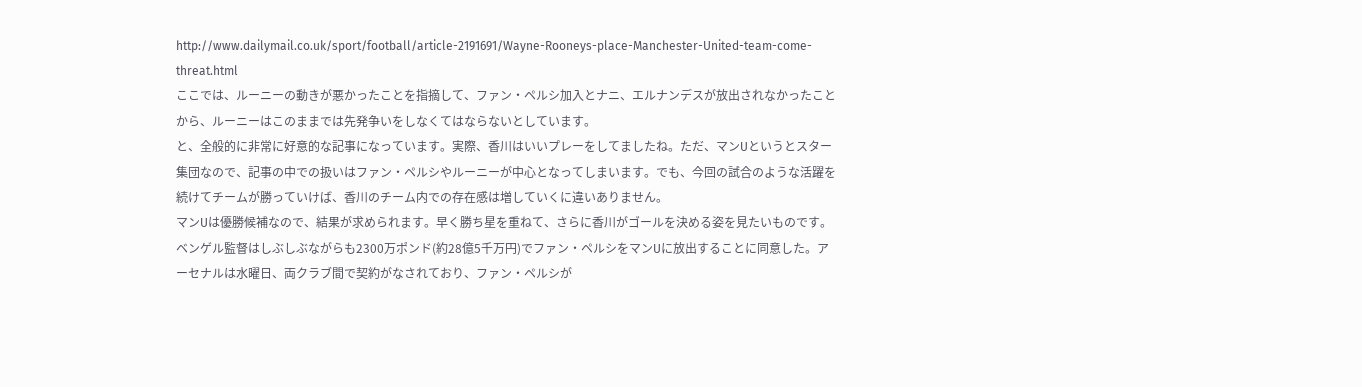http://www.dailymail.co.uk/sport/football/article-2191691/Wayne-Rooneys-place-Manchester-United-team-come-threat.html
ここでは、ルーニーの動きが悪かったことを指摘して、ファン・ペルシ加入とナニ、エルナンデスが放出されなかったことから、ルーニーはこのままでは先発争いをしなくてはならないとしています。
と、全般的に非常に好意的な記事になっています。実際、香川はいいプレーをしてましたね。ただ、マンUというとスター集団なので、記事の中での扱いはファン・ペルシやルーニーが中心となってしまいます。でも、今回の試合のような活躍を続けてチームが勝っていけば、香川のチーム内での存在感は増していくに違いありません。
マンUは優勝候補なので、結果が求められます。早く勝ち星を重ねて、さらに香川がゴールを決める姿を見たいものです。
ベンゲル監督はしぶしぶながらも2300万ポンド(約28億5千万円)でファン・ペルシをマンUに放出することに同意した。アーセナルは水曜日、両クラブ間で契約がなされており、ファン・ペルシが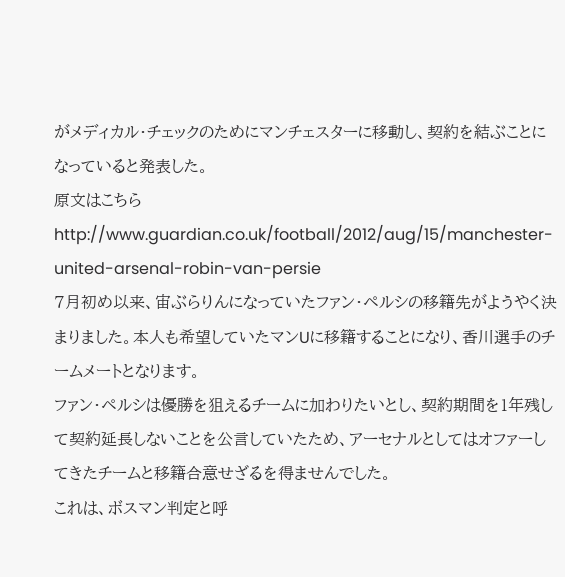がメディカル・チェックのためにマンチェスターに移動し、契約を結ぶことになっていると発表した。
原文はこちら
http://www.guardian.co.uk/football/2012/aug/15/manchester-united-arsenal-robin-van-persie
7月初め以来、宙ぶらりんになっていたファン・ペルシの移籍先がようやく決まりました。本人も希望していたマンUに移籍することになり、香川選手のチームメートとなります。
ファン・ペルシは優勝を狙えるチームに加わりたいとし、契約期間を1年残して契約延長しないことを公言していたため、アーセナルとしてはオファーしてきたチームと移籍合意せざるを得ませんでした。
これは、ボスマン判定と呼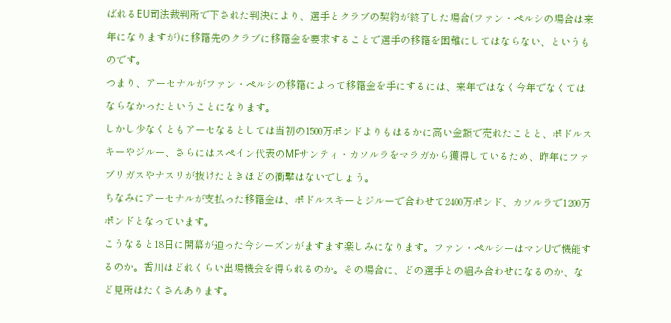ばれるEU司法裁判所で下された判決により、選手とクラブの契約が終了した場合(ファン・ペルシの場合は来年になりますが)に移籍先のクラブに移籍金を要求することで選手の移籍を困難にしてはならない、というものです。
つまり、アーセナルがファン・ペルシの移籍によって移籍金を手にするには、来年ではなく今年でなくてはならなかったということになります。
しかし少なくともアーセなるとしては当初の1500万ポンドよりもはるかに高い金額で売れたことと、ポドルスキーやジルー、さらにはスペイン代表のMFサンティ・カソルラをマラガから獲得しているため、昨年にファブリガスやナスリが抜けたときほどの衝撃はないでしょう。
ちなみにアーセナルが支払った移籍金は、ポドルスキーとジルーで合わせて2400万ポンド、カソルラで1200万ポンドとなっています。
こうなると18日に開幕が迫った今シーズンがますます楽しみになります。ファン・ペルシーはマンUで機能するのか。香川はどれくらい出場機会を得られるのか。その場合に、どの選手との組み合わせになるのか、など見所はたくさんあります。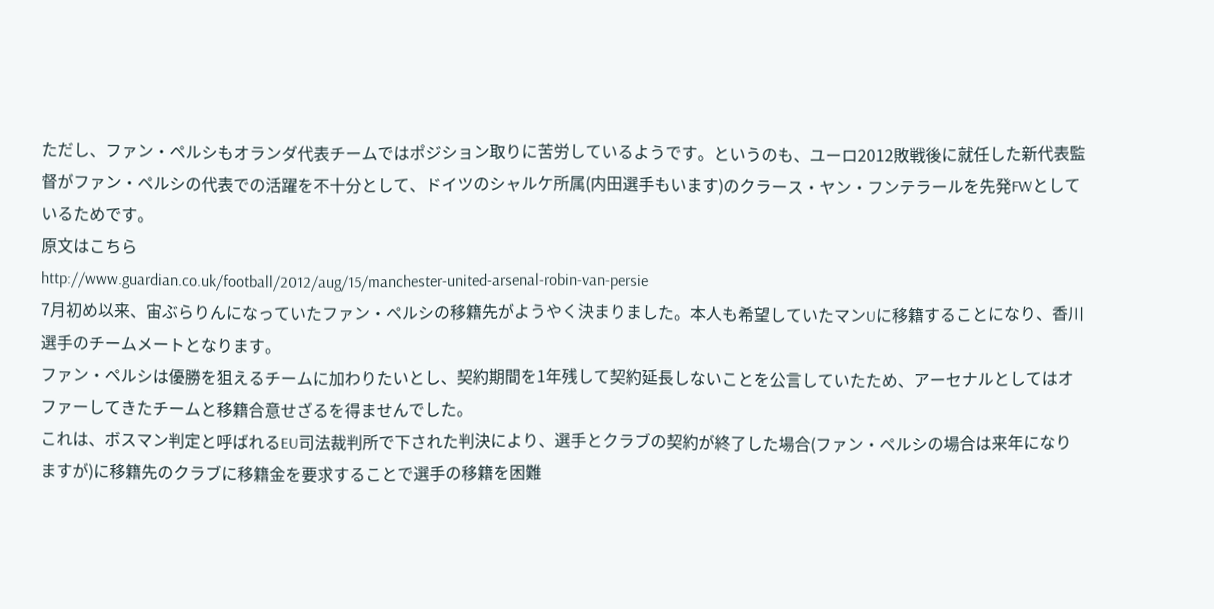ただし、ファン・ペルシもオランダ代表チームではポジション取りに苦労しているようです。というのも、ユーロ2012敗戦後に就任した新代表監督がファン・ペルシの代表での活躍を不十分として、ドイツのシャルケ所属(内田選手もいます)のクラース・ヤン・フンテラールを先発FWとしているためです。
原文はこちら
http://www.guardian.co.uk/football/2012/aug/15/manchester-united-arsenal-robin-van-persie
7月初め以来、宙ぶらりんになっていたファン・ペルシの移籍先がようやく決まりました。本人も希望していたマンUに移籍することになり、香川選手のチームメートとなります。
ファン・ペルシは優勝を狙えるチームに加わりたいとし、契約期間を1年残して契約延長しないことを公言していたため、アーセナルとしてはオファーしてきたチームと移籍合意せざるを得ませんでした。
これは、ボスマン判定と呼ばれるEU司法裁判所で下された判決により、選手とクラブの契約が終了した場合(ファン・ペルシの場合は来年になりますが)に移籍先のクラブに移籍金を要求することで選手の移籍を困難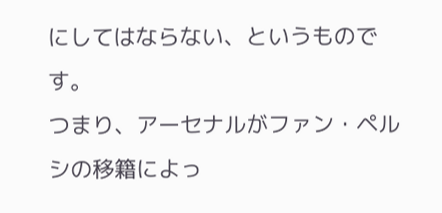にしてはならない、というものです。
つまり、アーセナルがファン・ペルシの移籍によっ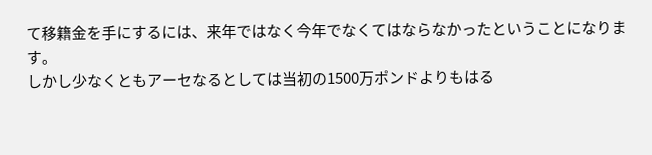て移籍金を手にするには、来年ではなく今年でなくてはならなかったということになります。
しかし少なくともアーセなるとしては当初の1500万ポンドよりもはる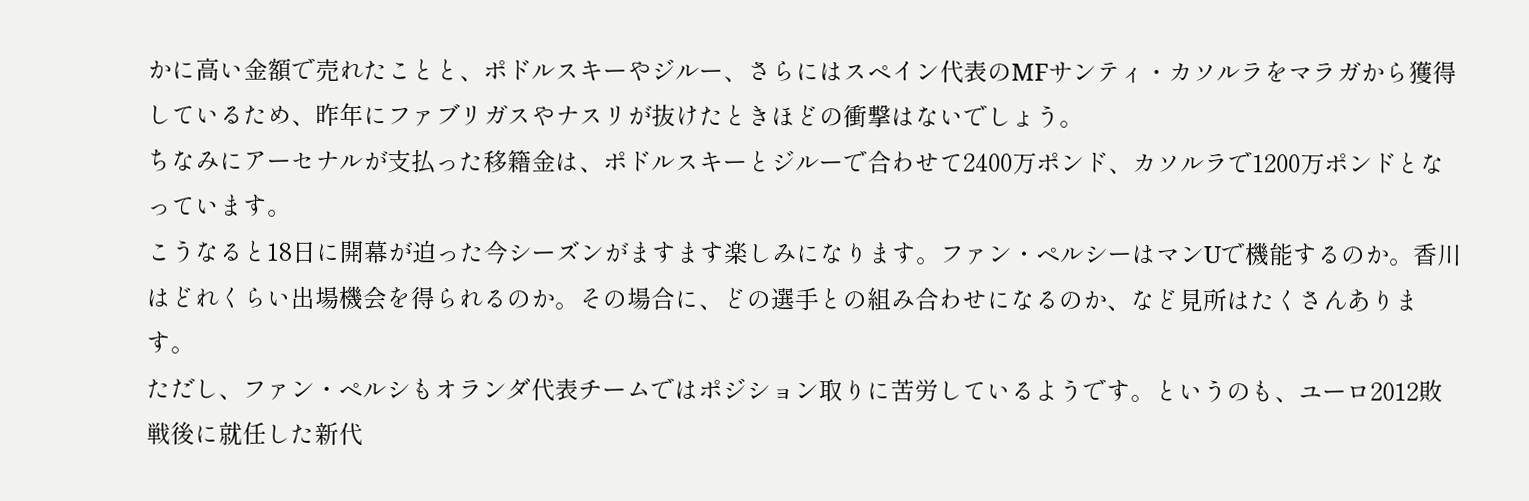かに高い金額で売れたことと、ポドルスキーやジルー、さらにはスペイン代表のMFサンティ・カソルラをマラガから獲得しているため、昨年にファブリガスやナスリが抜けたときほどの衝撃はないでしょう。
ちなみにアーセナルが支払った移籍金は、ポドルスキーとジルーで合わせて2400万ポンド、カソルラで1200万ポンドとなっています。
こうなると18日に開幕が迫った今シーズンがますます楽しみになります。ファン・ペルシーはマンUで機能するのか。香川はどれくらい出場機会を得られるのか。その場合に、どの選手との組み合わせになるのか、など見所はたくさんあります。
ただし、ファン・ペルシもオランダ代表チームではポジション取りに苦労しているようです。というのも、ユーロ2012敗戦後に就任した新代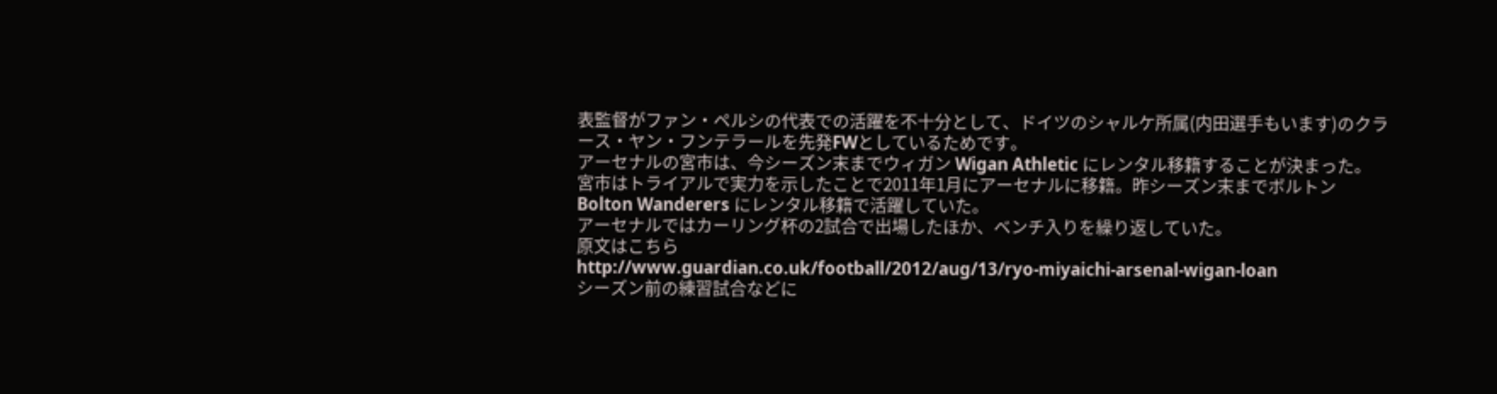表監督がファン・ペルシの代表での活躍を不十分として、ドイツのシャルケ所属(内田選手もいます)のクラース・ヤン・フンテラールを先発FWとしているためです。
アーセナルの宮市は、今シーズン末までウィガン Wigan Athletic にレンタル移籍することが決まった。
宮市はトライアルで実力を示したことで2011年1月にアーセナルに移籍。昨シーズン末までボルトン Bolton Wanderers にレンタル移籍で活躍していた。
アーセナルではカーリング杯の2試合で出場したほか、ベンチ入りを繰り返していた。
原文はこちら
http://www.guardian.co.uk/football/2012/aug/13/ryo-miyaichi-arsenal-wigan-loan
シーズン前の練習試合などに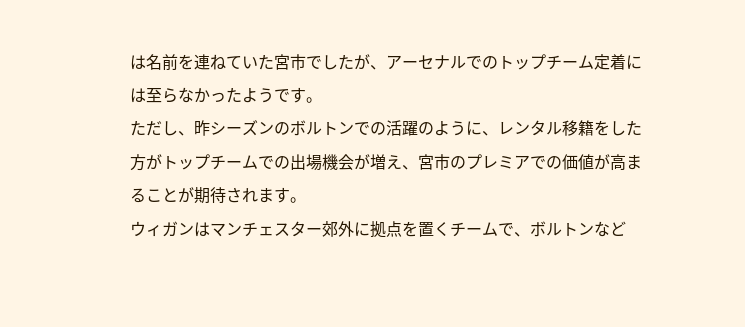は名前を連ねていた宮市でしたが、アーセナルでのトップチーム定着には至らなかったようです。
ただし、昨シーズンのボルトンでの活躍のように、レンタル移籍をした方がトップチームでの出場機会が増え、宮市のプレミアでの価値が高まることが期待されます。
ウィガンはマンチェスター郊外に拠点を置くチームで、ボルトンなど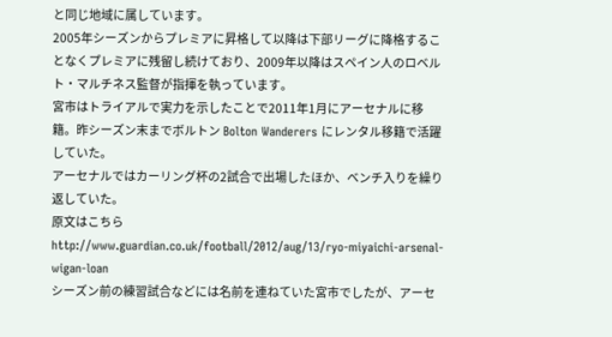と同じ地域に属しています。
2005年シーズンからプレミアに昇格して以降は下部リーグに降格することなくプレミアに残留し続けており、2009年以降はスペイン人のロベルト・マルチネス監督が指揮を執っています。
宮市はトライアルで実力を示したことで2011年1月にアーセナルに移籍。昨シーズン末までボルトン Bolton Wanderers にレンタル移籍で活躍していた。
アーセナルではカーリング杯の2試合で出場したほか、ベンチ入りを繰り返していた。
原文はこちら
http://www.guardian.co.uk/football/2012/aug/13/ryo-miyaichi-arsenal-wigan-loan
シーズン前の練習試合などには名前を連ねていた宮市でしたが、アーセ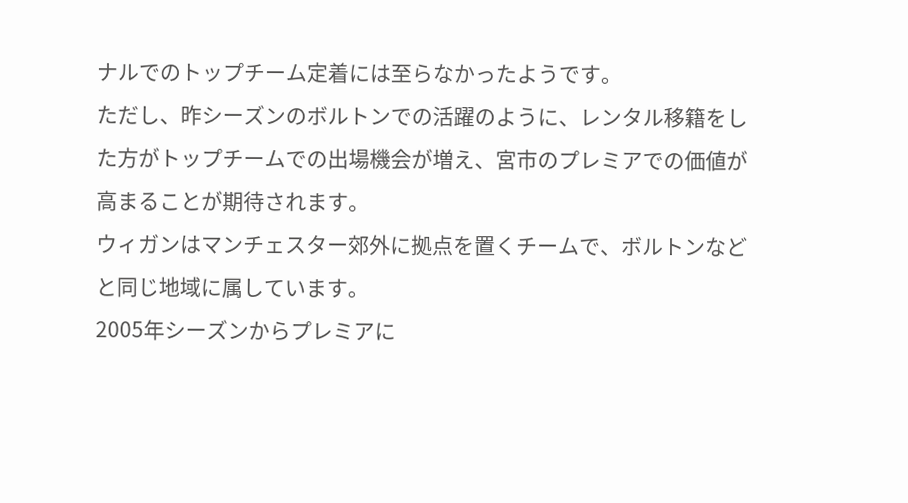ナルでのトップチーム定着には至らなかったようです。
ただし、昨シーズンのボルトンでの活躍のように、レンタル移籍をした方がトップチームでの出場機会が増え、宮市のプレミアでの価値が高まることが期待されます。
ウィガンはマンチェスター郊外に拠点を置くチームで、ボルトンなどと同じ地域に属しています。
2005年シーズンからプレミアに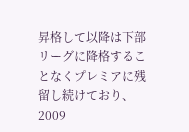昇格して以降は下部リーグに降格することなくプレミアに残留し続けており、2009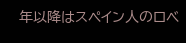年以降はスペイン人のロベ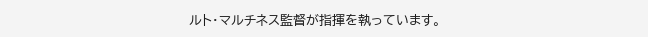ルト・マルチネス監督が指揮を執っています。